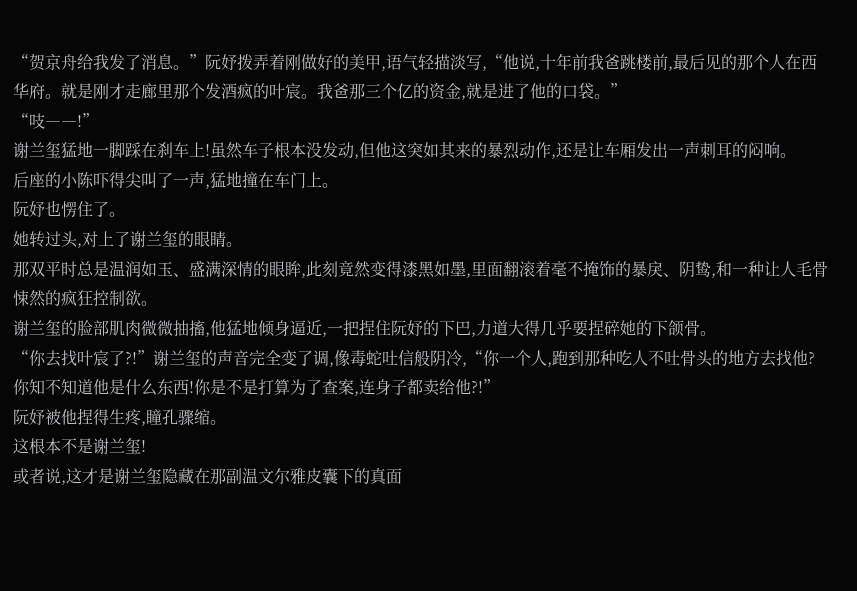“贺京舟给我发了消息。”阮妤拨弄着刚做好的美甲,语气轻描淡写,“他说,十年前我爸跳楼前,最后见的那个人在西华府。就是刚才走廊里那个发酒疯的叶宸。我爸那三个亿的资金,就是进了他的口袋。”
“吱――!”
谢兰玺猛地一脚踩在刹车上!虽然车子根本没发动,但他这突如其来的暴烈动作,还是让车厢发出一声刺耳的闷响。
后座的小陈吓得尖叫了一声,猛地撞在车门上。
阮妤也愣住了。
她转过头,对上了谢兰玺的眼睛。
那双平时总是温润如玉、盛满深情的眼眸,此刻竟然变得漆黑如墨,里面翻滚着毫不掩饰的暴戾、阴鸷,和一种让人毛骨悚然的疯狂控制欲。
谢兰玺的脸部肌肉微微抽搐,他猛地倾身逼近,一把捏住阮妤的下巴,力道大得几乎要捏碎她的下颌骨。
“你去找叶宸了?!”谢兰玺的声音完全变了调,像毒蛇吐信般阴冷,“你一个人,跑到那种吃人不吐骨头的地方去找他?你知不知道他是什么东西!你是不是打算为了查案,连身子都卖给他?!”
阮妤被他捏得生疼,瞳孔骤缩。
这根本不是谢兰玺!
或者说,这才是谢兰玺隐藏在那副温文尔雅皮囊下的真面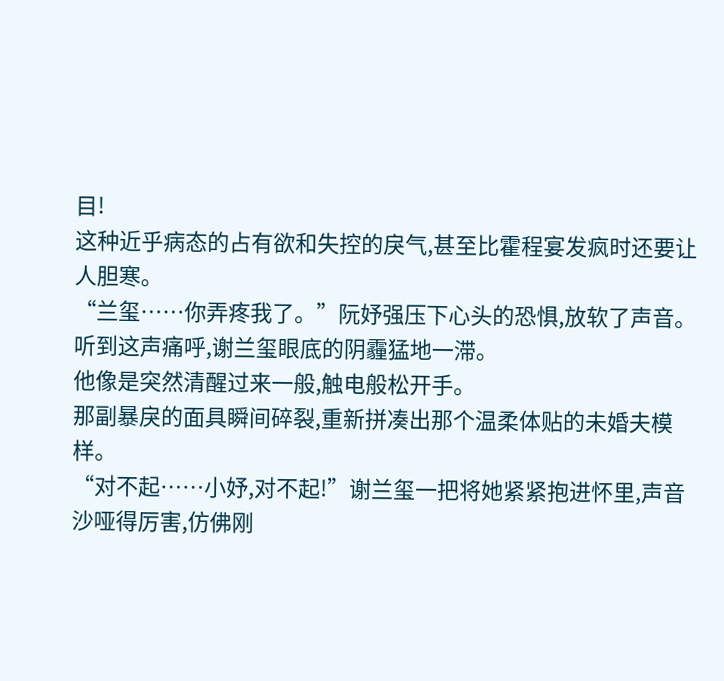目!
这种近乎病态的占有欲和失控的戾气,甚至比霍程宴发疯时还要让人胆寒。
“兰玺……你弄疼我了。”阮妤强压下心头的恐惧,放软了声音。
听到这声痛呼,谢兰玺眼底的阴霾猛地一滞。
他像是突然清醒过来一般,触电般松开手。
那副暴戾的面具瞬间碎裂,重新拼凑出那个温柔体贴的未婚夫模样。
“对不起……小妤,对不起!”谢兰玺一把将她紧紧抱进怀里,声音沙哑得厉害,仿佛刚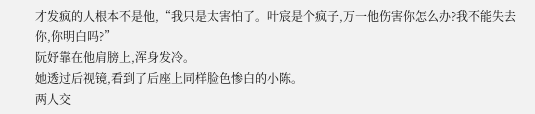才发疯的人根本不是他,“我只是太害怕了。叶宸是个疯子,万一他伤害你怎么办?我不能失去你,你明白吗?”
阮妤靠在他肩膀上,浑身发冷。
她透过后视镜,看到了后座上同样脸色惨白的小陈。
两人交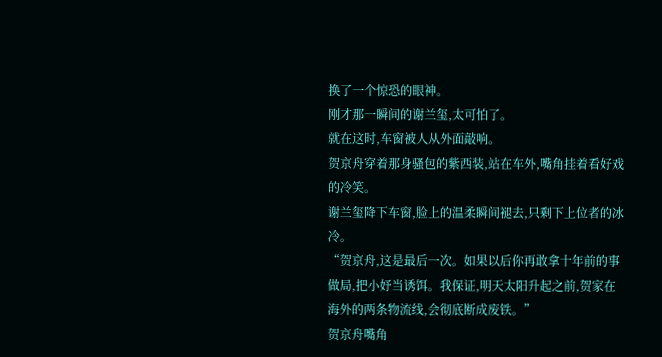换了一个惊恐的眼神。
刚才那一瞬间的谢兰玺,太可怕了。
就在这时,车窗被人从外面敲响。
贺京舟穿着那身骚包的紫西装,站在车外,嘴角挂着看好戏的冷笑。
谢兰玺降下车窗,脸上的温柔瞬间褪去,只剩下上位者的冰冷。
“贺京舟,这是最后一次。如果以后你再敢拿十年前的事做局,把小妤当诱饵。我保证,明天太阳升起之前,贺家在海外的两条物流线,会彻底断成废铁。”
贺京舟嘴角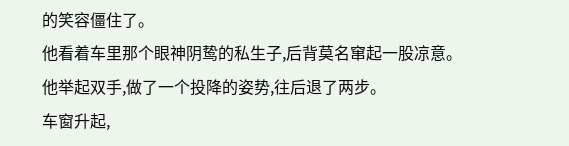的笑容僵住了。
他看着车里那个眼神阴鸷的私生子,后背莫名窜起一股凉意。
他举起双手,做了一个投降的姿势,往后退了两步。
车窗升起,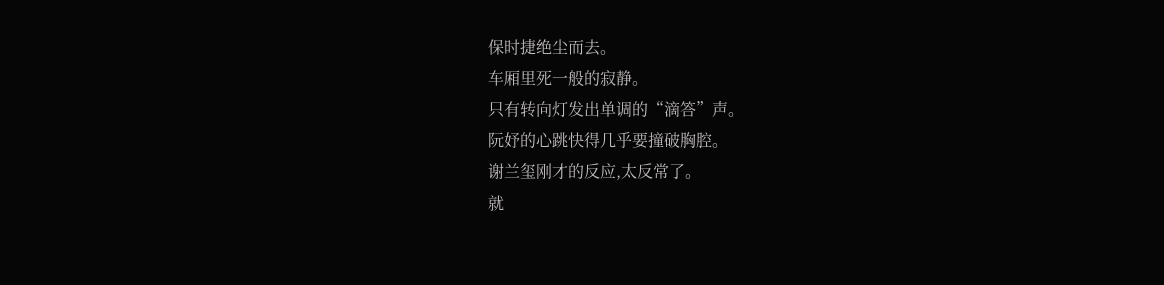保时捷绝尘而去。
车厢里死一般的寂静。
只有转向灯发出单调的“滴答”声。
阮妤的心跳快得几乎要撞破胸腔。
谢兰玺刚才的反应,太反常了。
就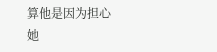算他是因为担心她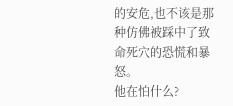的安危,也不该是那种仿佛被踩中了致命死穴的恐慌和暴怒。
他在怕什么?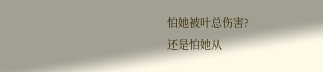怕她被叶总伤害?
还是怕她从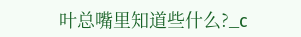叶总嘴里知道些什么?_c